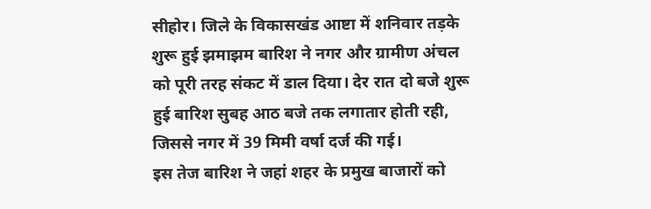सीहोर। जिले के विकासखंड आष्टा में शनिवार तड़के शुरू हुई झमाझम बारिश ने नगर और ग्रामीण अंचल को पूरी तरह संकट में डाल दिया। देर रात दो बजे शुरू हुई बारिश सुबह आठ बजे तक लगातार होती रही, जिससे नगर में 39 मिमी वर्षा दर्ज की गई।
इस तेज बारिश ने जहां शहर के प्रमुख बाजारों को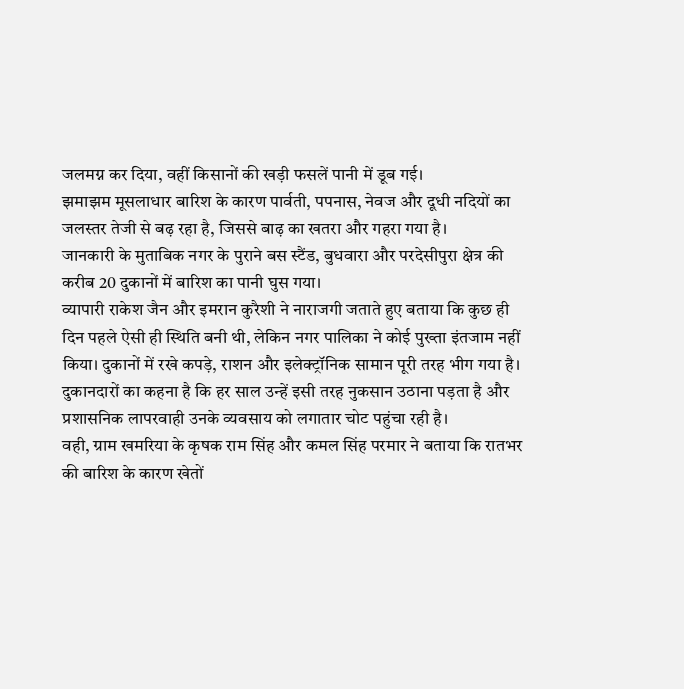जलमग्न कर दिया, वहीं किसानों की खड़ी फसलें पानी में डूब गई।
झमाझम मूसलाधार बारिश के कारण पार्वती, पपनास, नेवज और दूधी नदियों का जलस्तर तेजी से बढ़ रहा है, जिससे बाढ़ का खतरा और गहरा गया है।
जानकारी के मुताबिक नगर के पुराने बस स्टैंड, बुधवारा और परदेसीपुरा क्षेत्र की करीब 20 दुकानों में बारिश का पानी घुस गया।
व्यापारी राकेश जैन और इमरान कुरैशी ने नाराजगी जताते हुए बताया कि कुछ ही दिन पहले ऐसी ही स्थिति बनी थी, लेकिन नगर पालिका ने कोई पुख्ता इंतजाम नहीं किया। दुकानों में रखे कपड़े, राशन और इलेक्ट्रॉनिक सामान पूरी तरह भीग गया है।
दुकानदारों का कहना है कि हर साल उन्हें इसी तरह नुकसान उठाना पड़ता है और प्रशासनिक लापरवाही उनके व्यवसाय को लगातार चोट पहुंचा रही है।
वही, ग्राम खमरिया के कृषक राम सिंह और कमल सिंह परमार ने बताया कि रातभर की बारिश के कारण खेतों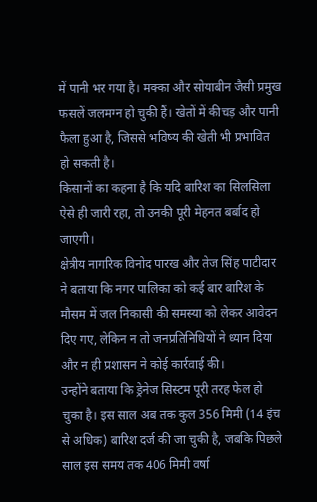में पानी भर गया है। मक्का और सोयाबीन जैसी प्रमुख फसलें जलमग्न हो चुकी हैं। खेतों में कीचड़ और पानी फैला हुआ है, जिससे भविष्य की खेती भी प्रभावित हो सकती है।
किसानों का कहना है कि यदि बारिश का सिलसिला ऐसे ही जारी रहा, तो उनकी पूरी मेहनत बर्बाद हो जाएगी।
क्षेत्रीय नागरिक विनोद पारख और तेज सिंह पाटीदार ने बताया कि नगर पालिका को कई बार बारिश के मौसम में जल निकासी की समस्या को लेकर आवेदन दिए गए, लेकिन न तो जनप्रतिनिधियों ने ध्यान दिया और न ही प्रशासन ने कोई कार्रवाई की।
उन्होंने बताया कि ड्रेनेज सिस्टम पूरी तरह फेल हो चुका है। इस साल अब तक कुल 356 मिमी (14 इंच से अधिक) बारिश दर्ज की जा चुकी है, जबकि पिछले साल इस समय तक 406 मिमी वर्षा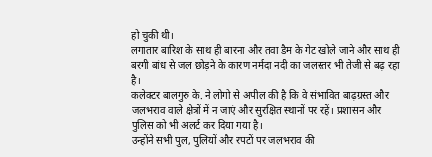हो चुकी थी।
लगातार बारिश के साथ ही बारना और तवा डैम के गेट खोले जाने और साथ ही बरगी बांध से जल छोड़ने के कारण नर्मदा नदी का जलस्तर भी तेजी से बढ़ रहा है।
कलेक्टर बालगुरु के. ने लोगो से अपील की है कि वे संभावित बाढ़ग्रस्त और जलभराव वाले क्षेत्रों में न जाएं और सुरक्षित स्थानों पर रहें। प्रशासन और पुलिस को भी अलर्ट कर दिया गया है।
उन्होंने सभी पुल, पुलियों और रपटों पर जलभराव की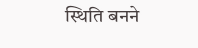स्थिति बनने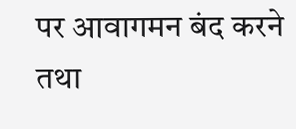पर आवागमन बंद करने तथा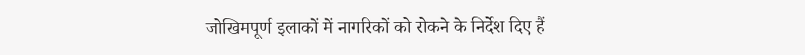जोखिमपूर्ण इलाकों में नागरिकों को रोकने के निर्देश दिए हैं